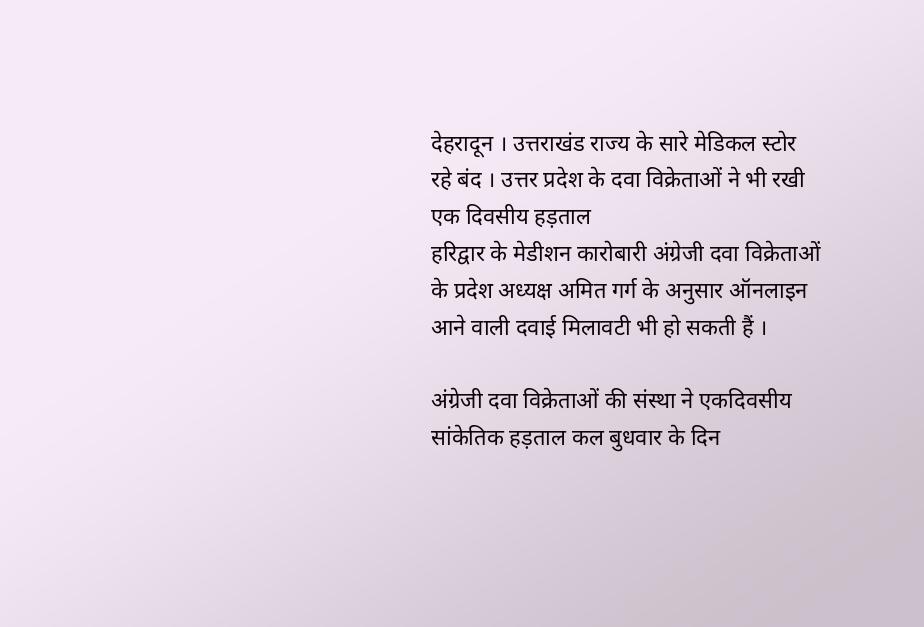देहरादून । उत्तराखंड राज्य के सारे मेडिकल स्टोर रहे बंद । उत्तर प्रदेश के दवा विक्रेताओं ने भी रखी एक दिवसीय हड़ताल
हरिद्वार के मेडीशन कारोबारी अंग्रेजी दवा विक्रेताओं के प्रदेश अध्यक्ष अमित गर्ग के अनुसार ऑनलाइन आने वाली दवाई मिलावटी भी हो सकती हैं ।

अंग्रेजी दवा विक्रेताओं की संस्था ने एकदिवसीय सांकेतिक हड़ताल कल बुधवार के दिन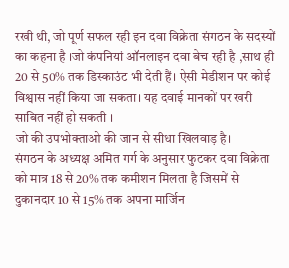रखी थी, जो पूर्ण सफल रही इन दवा विक्रेता संगठन के सदस्यों का कहना है ।जो कंपनियां ऑनलाइन दवा बेच रही है ,साथ ही 20 से 50% तक डिस्काउंट भी देती हैं। ऐसी मेडीशन पर कोई विश्वास नहीं किया जा सकता। यह दवाई मानकों पर खरी साबित नहीं हो सकती ।
जो की उपभोक्ताओ की जान से सीधा खिलवाड़ है।
संगठन के अध्यक्ष अमित गर्ग के अनुसार फुटकर दवा विक्रेता को मात्र 18 से 20% तक कमीशन मिलता है जिसमें से दुकानदार 10 से 15% तक अपना मार्जिन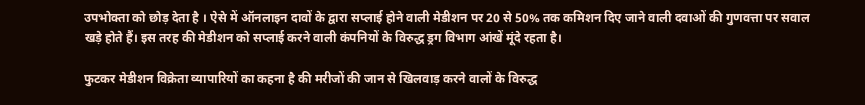उपभोक्ता को छोड़ देता है । ऐसे में ऑनलाइन दावों के द्वारा सप्लाई होने वाली मेडीशन पर 20 से 50% तक कमिशन दिए जाने वाली दवाओं की गुणवत्ता पर सवाल खड़े होते हैं। इस तरह की मेडीशन को सप्लाई करने वाली कंपनियों के विरुद्ध ड्रग विभाग आंखें मूंदे रहता है।

फुटकर मेडीशन विक्रेता व्यापारियों का कहना है की मरीजों की जान से खिलवाड़ करने वालों के विरुद्ध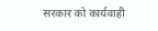सरकार को कार्यवाही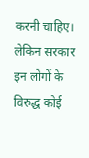करनी चाहिए। लेकिन सरकार इन लोगों के विरुद्ध कोई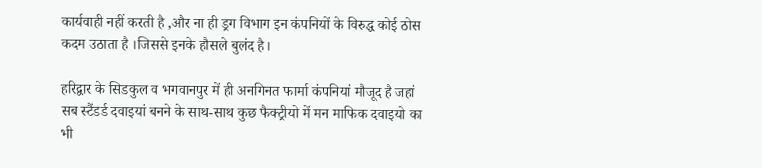कार्यवाही नहीं करती है ,और ना ही ड्रग विभाग इन कंपनियों के विरुद्ध कोई ठोस कदम उठाता है ।जिससे इनके हौसले बुलंद है।

हरिद्वार के सिडकुल व भगवानपुर में ही अनगिनत फार्मा कंपनियां मौजूद है जहां सब स्टैंडर्ड दवाइयां बनने के साथ-साथ कुछ फैक्ट्रीयो में मन माफिक दवाइयो का भी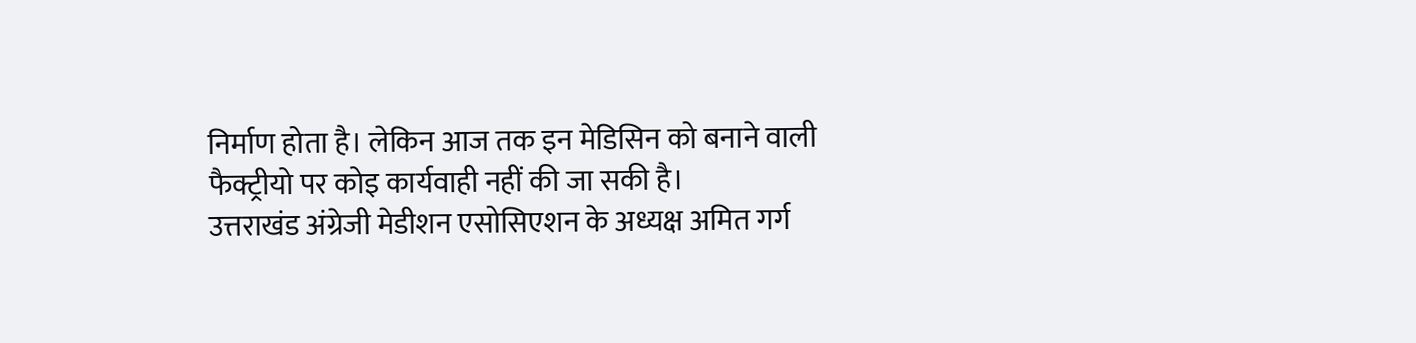निर्माण होता है। लेकिन आज तक इन मेडिसिन को बनाने वाली फैक्ट्रीयो पर कोइ कार्यवाही नहीं की जा सकी है।
उत्तराखंड अंग्रेजी मेडीशन एसोसिएशन के अध्यक्ष अमित गर्ग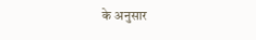के अनुसार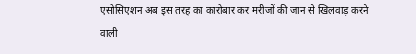एसोसिएशन अब इस तरह का कारोबार कर मरीजों की जान से खिलवाड़ करने वाली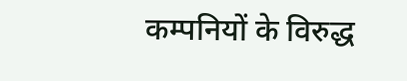कम्पनियों के विरुद्ध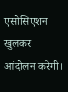एसोसिएशन खुलकर आंदोलन करेगी।